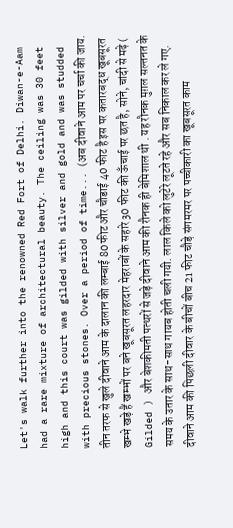Let's walk further into the renowned Red Fort of Delhi. Diwan-e-Aam had a rare mixture of architectural beauty. The ceiling was 30 feet high and this court was gilded with silver and gold and was studded with precious stones. Over a period of time... (अब दीवाने आम पर चर्चा की जाय. तीन तरफ से खुले दीवाने आम के दालान की लम्बाई 80 फीट और चौडाई 40 फीट है इस पर कतारबद्ध खूबसूरत खम्भे खड़े हैं खम्भों पर बने खूबसूरत लहरदार मेहराबों के सहारे 30 फीट की ऊँचाई पर छत है, सोने, चांदी से मढ़े ( Gilded ) और बेशकीमती पत्थरों से जड़े दीवाने आम की रौनक ही बेमिशाल थी . यह रौनक मुग़ल सल्तनत के समय के उतार के साथ-साथ गायब होती चली गयी. लाल किले को लुटेरे लूटते रहे और सब निकाल कर ले गए. दीवाने आम की पिछली दीवार के बीचों बीच 21 फीट चौड़े संगमरमर पर पच्चीकारी का खूबसूरत काम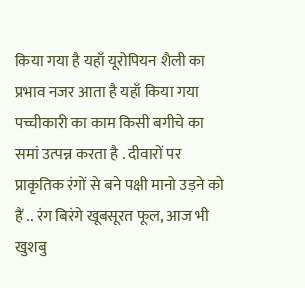किया गया है यहाँ यूरोपियन शैली का प्रभाव नजर आता है यहाँ किया गया पच्चीकारी का काम किसी बगीचे का समां उत्पन्न करता है . दीवारों पर प्राकृतिक रंगों से बने पक्षी मानो उड़ने को हैं .. रंग बिरंगे खूबसूरत फूल, आज भी खुशबु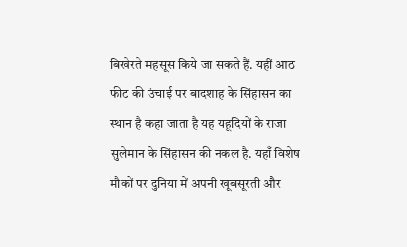बिखेरते महसूस किये जा सकते हैं. यहीं आठ फीट की उंचाई पर बादशाह के सिंहासन का स्थान है कहा जाता है यह यहूदियों के राजा सुलेमान के सिंहासन की नकल है. यहाँ विशेष मौकों पर दुनिया में अपनी खूबसूरती और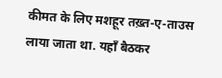कीमत के लिए मशहूर तख़्त-ए-ताउस लाया जाता था. यहाँ बैठकर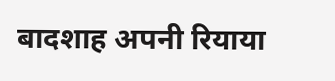बादशाह अपनी रियाया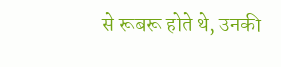से रूबरू होते थे, उनकी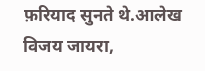फ़रियाद सुनते थे.आलेख विजय जायरा,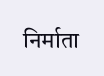निर्माता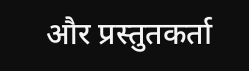और प्रस्तुतकर्ता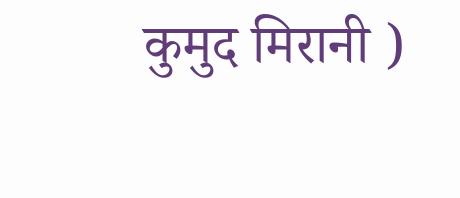कुमुद मिरानी )